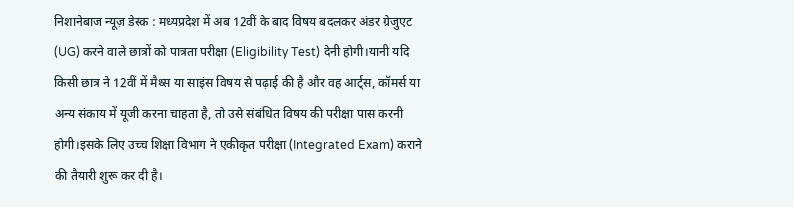निशानेबाज न्यूज़ डेस्क : मध्यप्रदेश में अब 12वीं के बाद विषय बदलकर अंडर ग्रेजुएट (UG) करने वाले छात्रों को पात्रता परीक्षा (Eligibility Test) देनी होगी।यानी यदि किसी छात्र ने 12वीं में मैथ्स या साइंस विषय से पढ़ाई की है और वह आर्ट्स, कॉमर्स या अन्य संकाय में यूजी करना चाहता है, तो उसे संबंधित विषय की परीक्षा पास करनी होगी।इसके लिए उच्च शिक्षा विभाग ने एकीकृत परीक्षा (Integrated Exam) कराने की तैयारी शुरू कर दी है।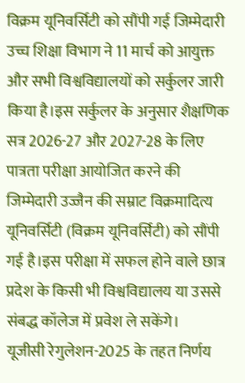विक्रम यूनिवर्सिटी को सौंपी गई जिम्मेदारी
उच्च शिक्षा विभाग ने 11 मार्च को आयुक्त और सभी विश्वविद्यालयों को सर्कुलर जारी किया है।इस सर्कुलर के अनुसार शैक्षणिक सत्र 2026-27 और 2027-28 के लिए पात्रता परीक्षा आयोजित करने की जिम्मेदारी उज्जैन की सम्राट विक्रमादित्य यूनिवर्सिटी (विक्रम यूनिवर्सिटी) को सौंपी गई है।इस परीक्षा में सफल होने वाले छात्र प्रदेश के किसी भी विश्वविद्यालय या उससे संबद्ध कॉलेज में प्रवेश ले सकेंगे।
यूजीसी रेगुलेशन-2025 के तहत निर्णय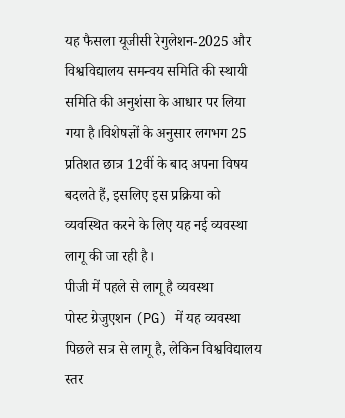यह फैसला यूजीसी रेगुलेशन-2025 और विश्वविद्यालय समन्वय समिति की स्थायी समिति की अनुशंसा के आधार पर लिया गया है।विशेषज्ञों के अनुसार लगभग 25 प्रतिशत छात्र 12वीं के बाद अपना विषय बदलते हैं, इसलिए इस प्रक्रिया को व्यवस्थित करने के लिए यह नई व्यवस्था लागू की जा रही है।
पीजी में पहले से लागू है व्यवस्था
पोस्ट ग्रेजुएशन (PG) में यह व्यवस्था पिछले सत्र से लागू है, लेकिन विश्वविद्यालय स्तर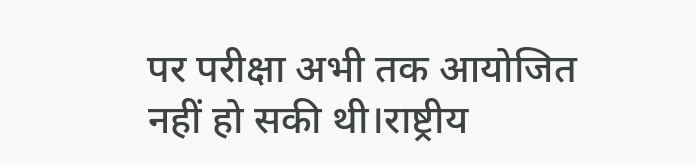पर परीक्षा अभी तक आयोजित नहीं हो सकी थी।राष्ट्रीय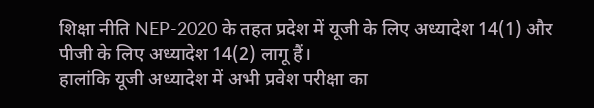शिक्षा नीति NEP-2020 के तहत प्रदेश में यूजी के लिए अध्यादेश 14(1) और पीजी के लिए अध्यादेश 14(2) लागू हैं।
हालांकि यूजी अध्यादेश में अभी प्रवेश परीक्षा का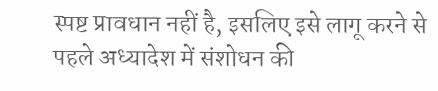स्पष्ट प्रावधान नहीं है, इसलिए इसे लागू करने से पहले अध्यादेश में संशोधन की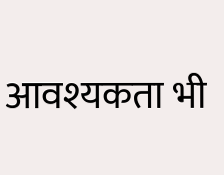आवश्यकता भी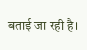बताई जा रही है।